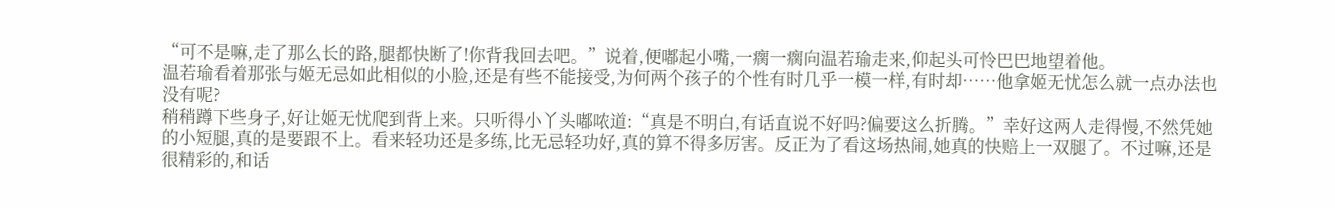“可不是嘛,走了那么长的路,腿都快断了!你背我回去吧。”说着,便嘟起小嘴,一瘸一瘸向温若瑜走来,仰起头可怜巴巴地望着他。
温若瑜看着那张与姬无忌如此相似的小脸,还是有些不能接受,为何两个孩子的个性有时几乎一模一样,有时却……他拿姬无忧怎么就一点办法也没有呢?
稍稍蹲下些身子,好让姬无忧爬到背上来。只听得小丫头嘟哝道:“真是不明白,有话直说不好吗?偏要这么折腾。”幸好这两人走得慢,不然凭她的小短腿,真的是要跟不上。看来轻功还是多练,比无忌轻功好,真的算不得多厉害。反正为了看这场热闹,她真的快赔上一双腿了。不过嘛,还是很精彩的,和话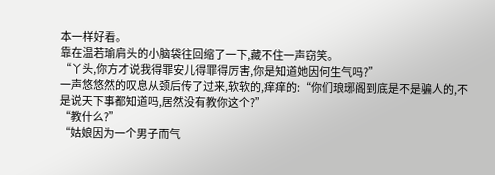本一样好看。
靠在温若瑜肩头的小脑袋往回缩了一下,藏不住一声窃笑。
“丫头,你方才说我得罪安儿得罪得厉害,你是知道她因何生气吗?”
一声悠悠然的叹息从颈后传了过来,软软的,痒痒的:“你们琅琊阁到底是不是骗人的,不是说天下事都知道吗,居然没有教你这个?”
“教什么?”
“姑娘因为一个男子而气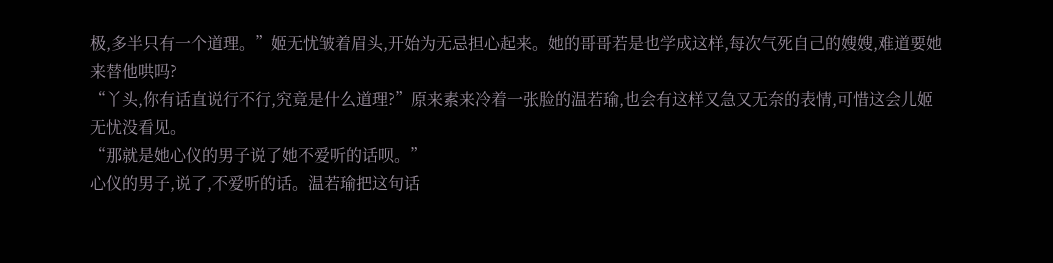极,多半只有一个道理。”姬无忧皱着眉头,开始为无忌担心起来。她的哥哥若是也学成这样,每次气死自己的嫂嫂,难道要她来替他哄吗?
“丫头,你有话直说行不行,究竟是什么道理?”原来素来冷着一张脸的温若瑜,也会有这样又急又无奈的表情,可惜这会儿姬无忧没看见。
“那就是她心仪的男子说了她不爱听的话呗。”
心仪的男子,说了,不爱听的话。温若瑜把这句话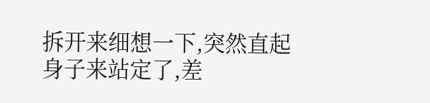拆开来细想一下,突然直起身子来站定了,差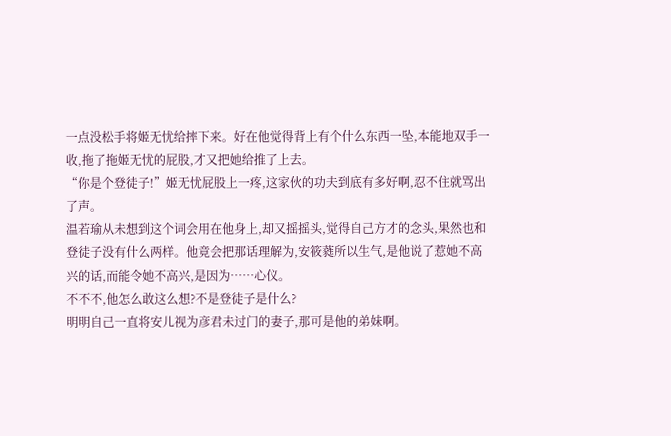一点没松手将姬无忧给摔下来。好在他觉得背上有个什么东西一坠,本能地双手一收,拖了拖姬无忧的屁股,才又把她给推了上去。
“你是个登徒子!”姬无忧屁股上一疼,这家伙的功夫到底有多好啊,忍不住就骂出了声。
温若瑜从未想到这个词会用在他身上,却又摇摇头,觉得自己方才的念头,果然也和登徒子没有什么两样。他竟会把那话理解为,安筱蕤所以生气,是他说了惹她不高兴的话,而能令她不高兴,是因为……心仪。
不不不,他怎么敢这么想?不是登徒子是什么?
明明自己一直将安儿视为彦君未过门的妻子,那可是他的弟妹啊。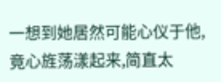一想到她居然可能心仪于他,竟心旌荡漾起来,简直太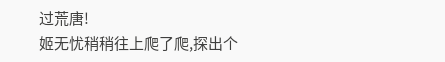过荒唐!
姬无忧稍稍往上爬了爬,探出个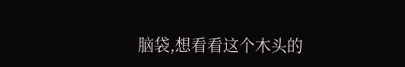脑袋,想看看这个木头的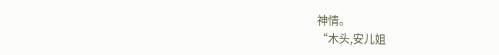神情。
“木头,安儿姐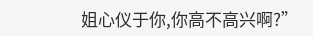姐心仪于你,你高不高兴啊?”